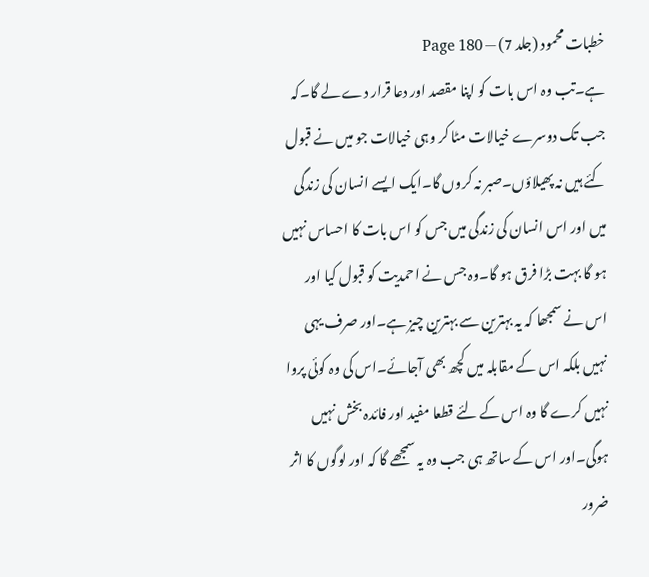خطبات محمود (جلد 7) — Page 180
ہے۔تب وہ اس بات کو اپنا مقصد اور دعا قرار دے لے گا۔کہ جب تک دوسرے خیالات مٹا کر وہی خیالات جو میں نے قبول کئے ہیں نہ پھیلاؤں۔صبر نہ کروں گا۔ایک ایسے انسان کی زندگی میں اور اس انسان کی زندگی میں جس کو اس بات کا احساس نہیں ہو گا بہت بڑا فرق ہو گا۔وہ جس نے احمدیت کو قبول کیا اور اس نے سمجھا کہ یہ بہترین سے بہترین چیز ہے۔اور صرف یہی نہیں بلکہ اس کے مقابلہ میں کچھ بھی آجائے۔اس کی وہ کوئی پروا نہیں کرے گا وہ اس کے لئے قطعا مفید اور فائدہ بخش نہیں ہوگی۔اور اس کے ساتھ ہی جب وہ یہ سمجھے گا کہ اور لوگوں کا اثر ضرور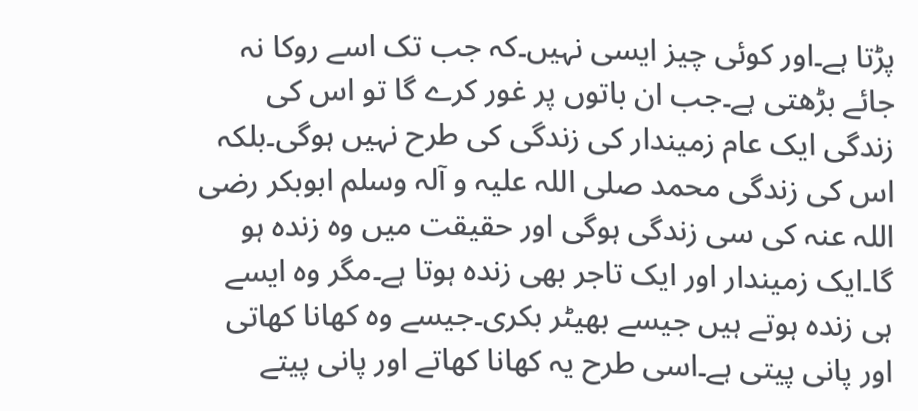پڑتا ہے۔اور کوئی چیز ایسی نہیں۔کہ جب تک اسے روکا نہ جائے بڑھتی ہے۔جب ان باتوں پر غور کرے گا تو اس کی زندگی ایک عام زمیندار کی زندگی کی طرح نہیں ہوگی۔بلکہ اس کی زندگی محمد صلی اللہ علیہ و آلہ وسلم ابوبکر رضی اللہ عنہ کی سی زندگی ہوگی اور حقیقت میں وہ زندہ ہو گا۔ایک زمیندار اور ایک تاجر بھی زندہ ہوتا ہے۔مگر وہ ایسے ہی زندہ ہوتے ہیں جیسے بھیٹر بکری۔جیسے وہ کھانا کھاتی اور پانی پیتی ہے۔اسی طرح یہ کھانا کھاتے اور پانی پیتے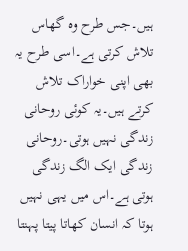ہیں۔جس طرح وہ گھاس تلاش کرتی ہے۔اسی طرح یہ بھی اپنی خواراک تلاش کرتے ہیں۔یہ کوئی روحانی زندگی نہیں ہوتی۔روحانی زندگی ایک الگ زندگی ہوتی ہے۔اس میں یہی نہیں ہوتا کہ انسان کھاتا پیتا پہنتا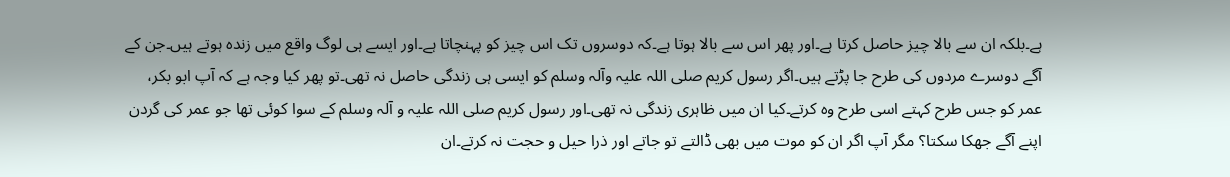ہے۔بلکہ ان سے بالا چیز حاصل کرتا ہے۔اور پھر اس سے بالا ہوتا ہے۔کہ دوسروں تک اس چیز کو پہنچاتا ہے۔اور ایسے ہی لوگ واقع میں زندہ ہوتے ہیں۔جن کے آگے دوسرے مردوں کی طرح جا پڑتے ہیں۔اگر رسول کریم صلی اللہ علیہ وآلہ وسلم کو ایسی ہی زندگی حاصل نہ تھی۔تو پھر کیا وجہ ہے کہ آپ ابو بکر، عمر کو جس طرح کہتے اسی طرح وہ کرتے۔کیا ان میں ظاہری زندگی نہ تھی۔اور رسول کریم صلی اللہ علیہ و آلہ وسلم کے سوا کوئی تھا جو عمر کی گردن اپنے آگے جھکا سکتا؟ مگر آپ اگر ان کو موت میں بھی ڈالتے تو جاتے اور ذرا حیل و حجت نہ کرتے۔ان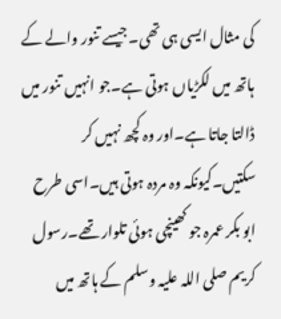کی مثال ایسی ہی تھی۔جیسے تنور والے کے ہاتھ میں لکڑیاں ہوتی ہے۔جو انہیں تنور میں ڈالتا جاتا ہے۔اور وہ کچھ نہیں کر سکتیں۔کیونکہ وہ مردہ ہوتی ہیں۔اسی طرح ابو بکر عمرہ جو کھینچی ہوئی تلوار تھے۔رسول کریم صلی اللہ علیہ وسلم کے ہاتھ میں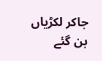جاکر لکڑیاں بن گئے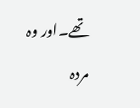تھے۔اور وہ مردہ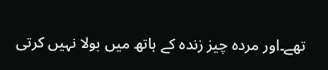تھے۔اور مردہ چیز زندہ کے ہاتھ میں بولا نہیں کرتی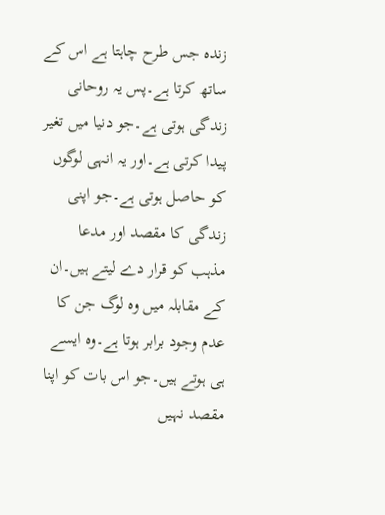زندہ جس طرح چاہتا ہے اس کے ساتھ کرتا ہے۔پس یہ روحانی زندگی ہوتی ہے۔جو دنیا میں تغیر پیدا کرتی ہے۔اور یہ انہی لوگوں کو حاصل ہوتی ہے۔جو اپنی زندگی کا مقصد اور مدعا مذہب کو قرار دے لیتے ہیں۔ان کے مقابلہ میں وہ لوگ جن کا عدم وجود برابر ہوتا ہے۔وہ ایسے ہی ہوتے ہیں۔جو اس بات کو اپنا مقصد نہیں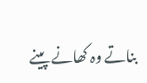بناتے وہ کھانے پینے